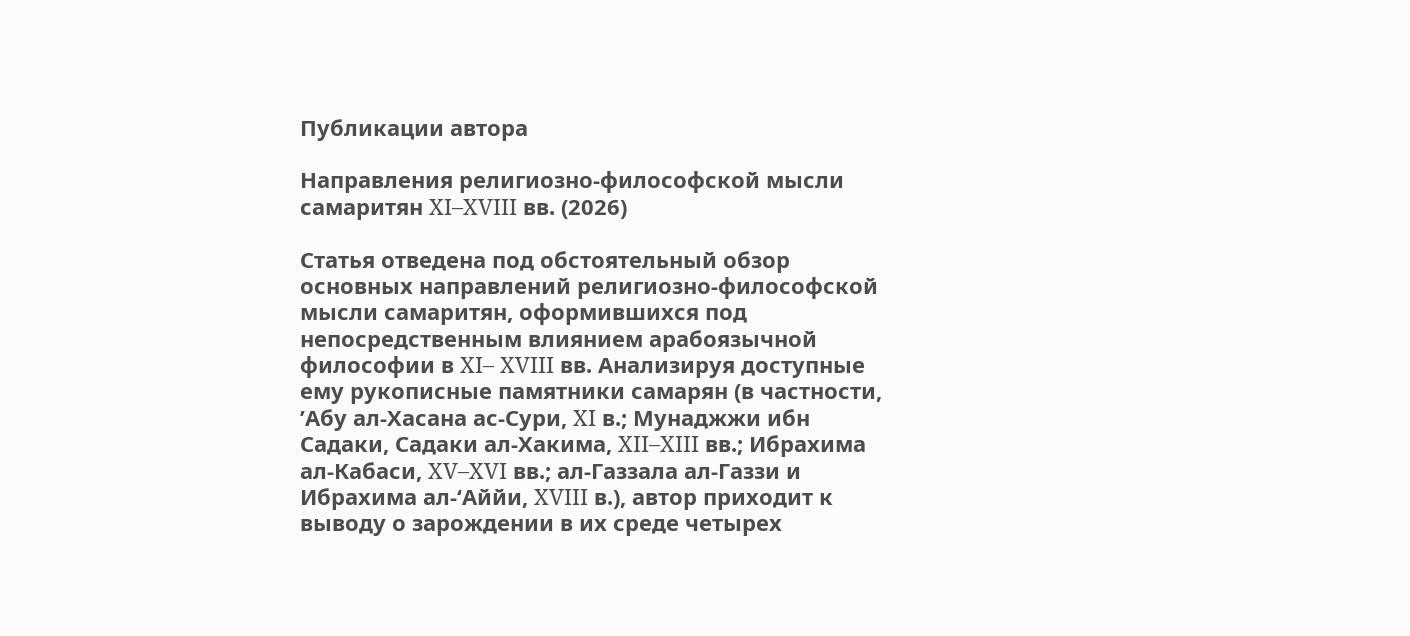Публикации автора

Направления религиозно-философской мысли самаритян XI–XVIII вв. (2026)

Статья отведена под обстоятельный обзор основных направлений религиозно-философской мысли самаритян, оформившихся под непосредственным влиянием арабоязычной философии в XI– XVIII вв. Анализируя доступные ему рукописные памятники самарян (в частности, ʼАбу ал-Хасана ас-Сури, XI в.; Мунаджжи ибн Садаки, Садаки ал-Хакима, XII–XIII вв.; Ибрахима ал-Кабаси, XV–XVI вв.; ал-Газзала ал-Газзи и Ибрахима ал-ʻАййи, XVIII в.), автор приходит к выводу о зарождении в их среде четырех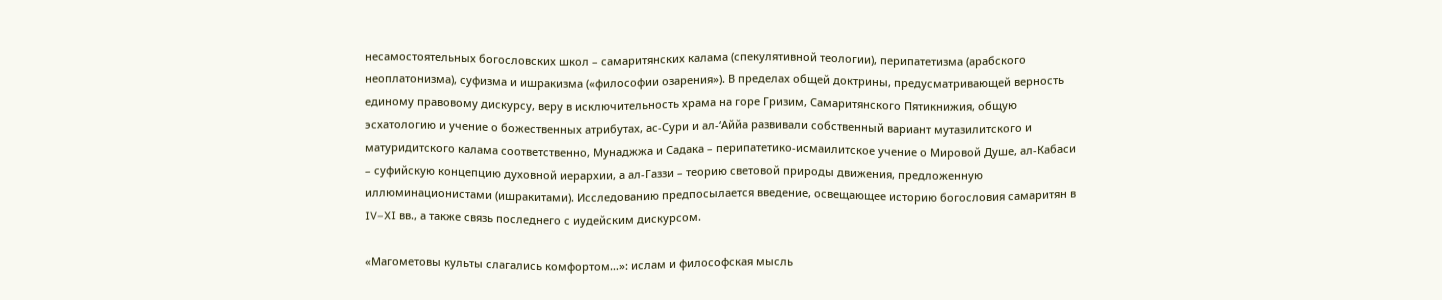несамостоятельных богословских школ – самаритянских калама (спекулятивной теологии), перипатетизма (арабского неоплатонизма), суфизма и ишракизма («философии озарения»). В пределах общей доктрины, предусматривающей верность единому правовому дискурсу, веру в исключительность храма на горе Гризим, Самаритянского Пятикнижия, общую эсхатологию и учение о божественных атрибутах, ас-Сури и ал-ʻАййа развивали собственный вариант мутазилитского и матуридитского калама соответственно, Мунаджжа и Садака – перипатетико-исмаилитское учение о Мировой Душе, ал-Кабаси – суфийскую концепцию духовной иерархии, а ал-Газзи – теорию световой природы движения, предложенную иллюминационистами (ишракитами). Исследованию предпосылается введение, освещающее историю богословия самаритян в IV–XI вв., а также связь последнего с иудейским дискурсом.

«Магометовы культы слагались комфортом…»: ислам и философская мысль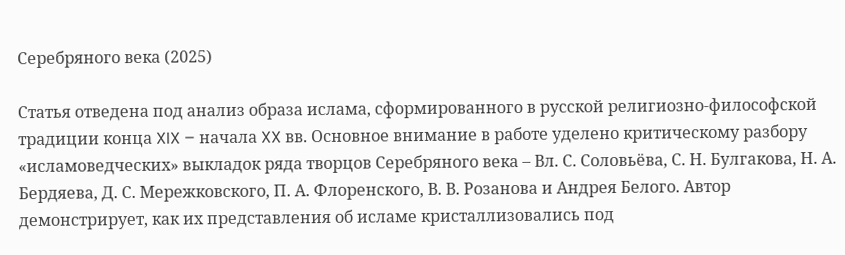Серебряного века (2025)

Статья отведена под анализ образа ислама, сформированного в русской религиозно-философской традиции конца XIX – начала XX вв. Основное внимание в работе уделено критическому разбору «исламоведческих» выкладок ряда творцов Серебряного века – Вл. С. Соловьёва, С. Н. Булгакова, Н. А. Бердяева, Д. С. Мережковского, П. А. Флоренского, В. В. Розанова и Андрея Белого. Автор демонстрирует, как их представления об исламе кристаллизовались под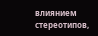влиянием стереотипов,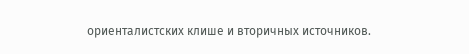ориенталистских клише и вторичных источников.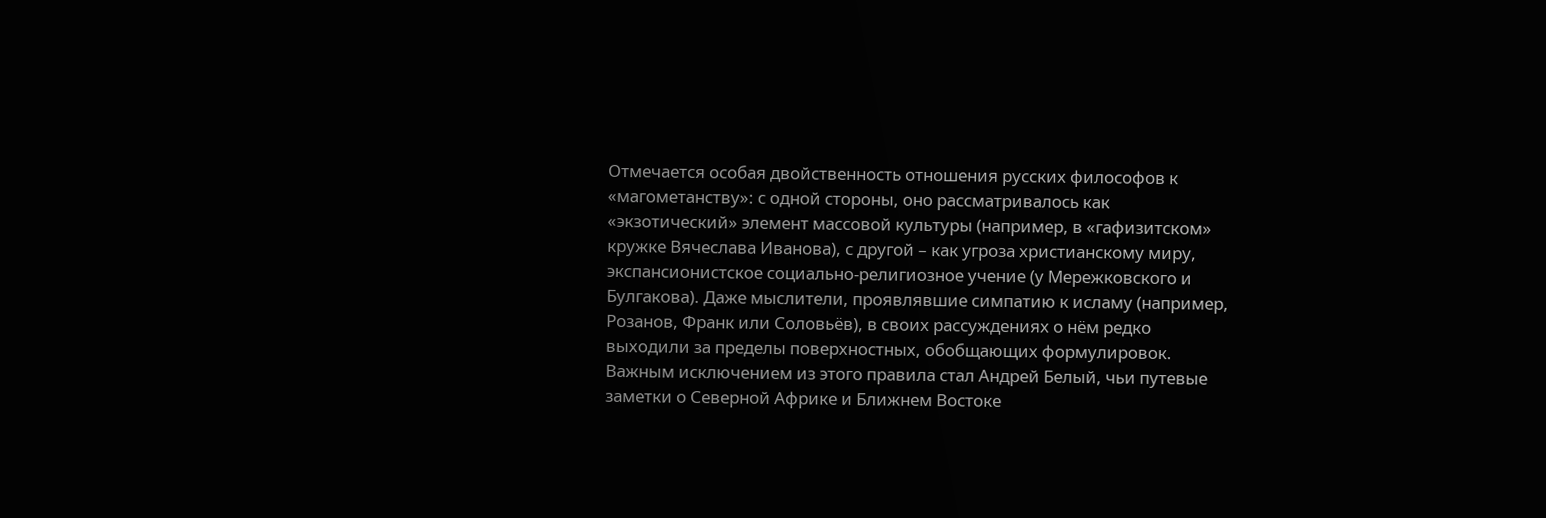Отмечается особая двойственность отношения русских философов к «магометанству»: с одной стороны, оно рассматривалось как «экзотический» элемент массовой культуры (например, в «гафизитском» кружке Вячеслава Иванова), с другой – как угроза христианскому миру, экспансионистское социально-религиозное учение (у Мережковского и Булгакова). Даже мыслители, проявлявшие симпатию к исламу (например, Розанов, Франк или Соловьёв), в своих рассуждениях о нём редко выходили за пределы поверхностных, обобщающих формулировок. Важным исключением из этого правила стал Андрей Белый, чьи путевые заметки о Северной Африке и Ближнем Востоке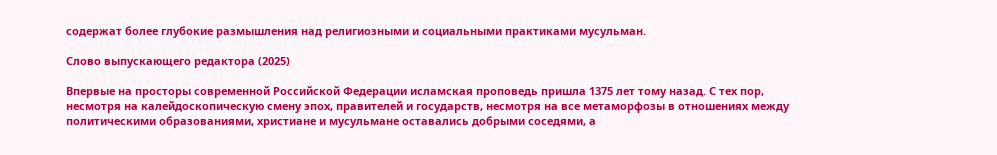содержат более глубокие размышления над религиозными и социальными практиками мусульман.

Слово выпускающего редактора (2025)

Впервые на просторы современной Российской Федерации исламская проповедь пришла 1375 лет тому назад. С тех пор, несмотря на калейдоскопическую смену эпох, правителей и государств, несмотря на все метаморфозы в отношениях между политическими образованиями, христиане и мусульмане оставались добрыми соседями, а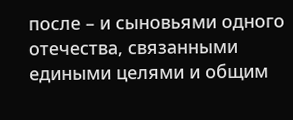после – и сыновьями одного отечества, связанными едиными целями и общим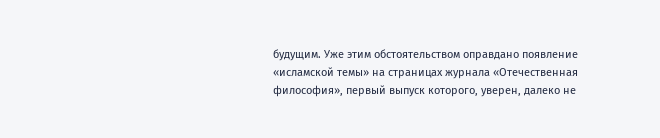будущим. Уже этим обстоятельством оправдано появление «исламской темы» на страницах журнала «Отечественная философия», первый выпуск которого, уверен, далеко не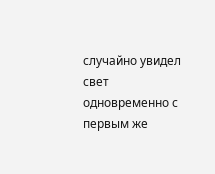случайно увидел свет одновременно с первым же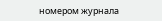номером журнала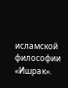исламской философии «Ишрак».